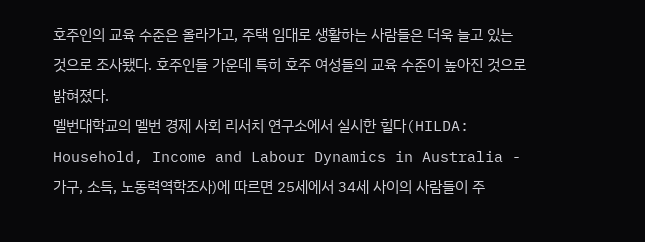호주인의 교육 수준은 올라가고, 주택 임대로 생활하는 사람들은 더욱 늘고 있는 것으로 조사됐다. 호주인들 가운데 특히 호주 여성들의 교육 수준이 높아진 것으로 밝혀졌다.
멜번대학교의 멜번 경제 사회 리서치 연구소에서 실시한 힐다(HILDA: Household, Income and Labour Dynamics in Australia - 가구, 소득, 노동력역학조사)에 따르면 25세에서 34세 사이의 사람들이 주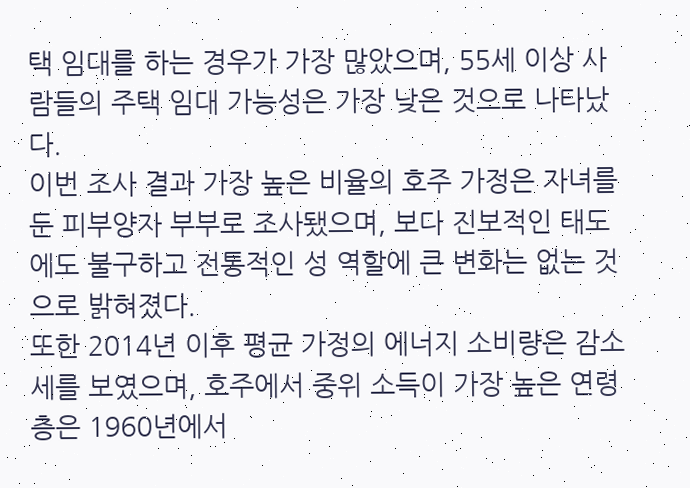택 임대를 하는 경우가 가장 많았으며, 55세 이상 사람들의 주택 임대 가능성은 가장 낮은 것으로 나타났다.
이번 조사 결과 가장 높은 비율의 호주 가정은 자녀를 둔 피부양자 부부로 조사됐으며, 보다 진보적인 태도에도 불구하고 전통적인 성 역할에 큰 변화는 없는 것으로 밝혀졌다.
또한 2014년 이후 평균 가정의 에너지 소비량은 감소세를 보였으며, 호주에서 중위 소득이 가장 높은 연령층은 1960년에서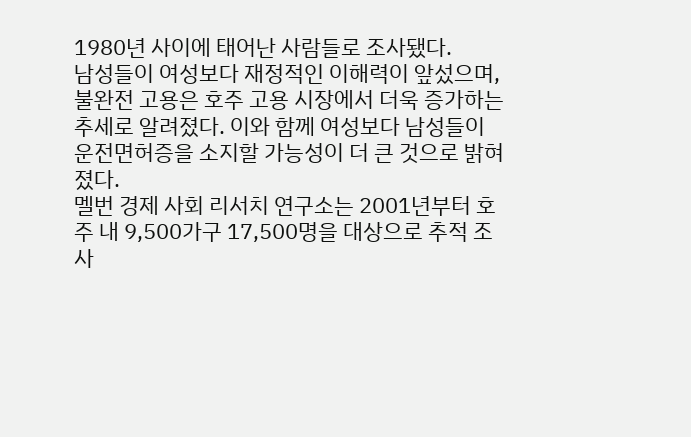1980년 사이에 태어난 사람들로 조사됐다.
남성들이 여성보다 재정적인 이해력이 앞섰으며, 불완전 고용은 호주 고용 시장에서 더욱 증가하는 추세로 알려졌다. 이와 함께 여성보다 남성들이 운전면허증을 소지할 가능성이 더 큰 것으로 밝혀졌다.
멜번 경제 사회 리서치 연구소는 2001년부터 호주 내 9,500가구 17,500명을 대상으로 추적 조사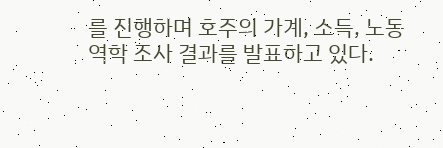를 진행하며 호주의 가계, 소득, 노동 역학 조사 결과를 발표하고 있다.